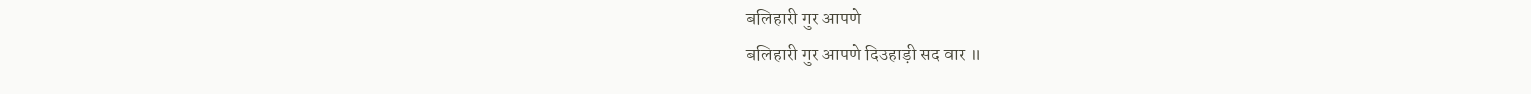बलिहारी गुर आपणे
बलिहारी गुर आपणे दिउहाड़ी सद वार ॥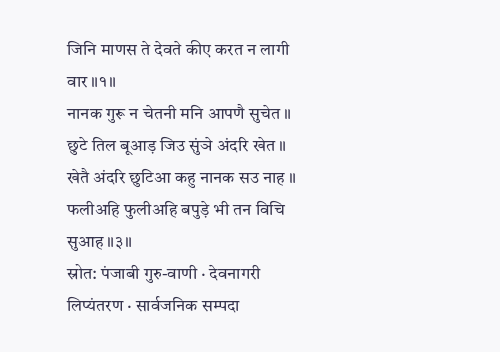जिनि माणस ते देवते कीए करत न लागी वार ॥१॥
नानक गुरू न चेतनी मनि आपणै सुचेत ॥
छुटे तिल बूआड़ जिउ सुंञे अंदरि खेत ॥
खेतै अंदरि छुटिआ कहु नानक सउ नाह ॥
फलीअहि फुलीअहि बपुड़े भी तन विचि सुआह ॥३॥
स्रोत: पंजाबी गुरु-वाणी · देवनागरी लिप्यंतरण · सार्वजनिक सम्पदा